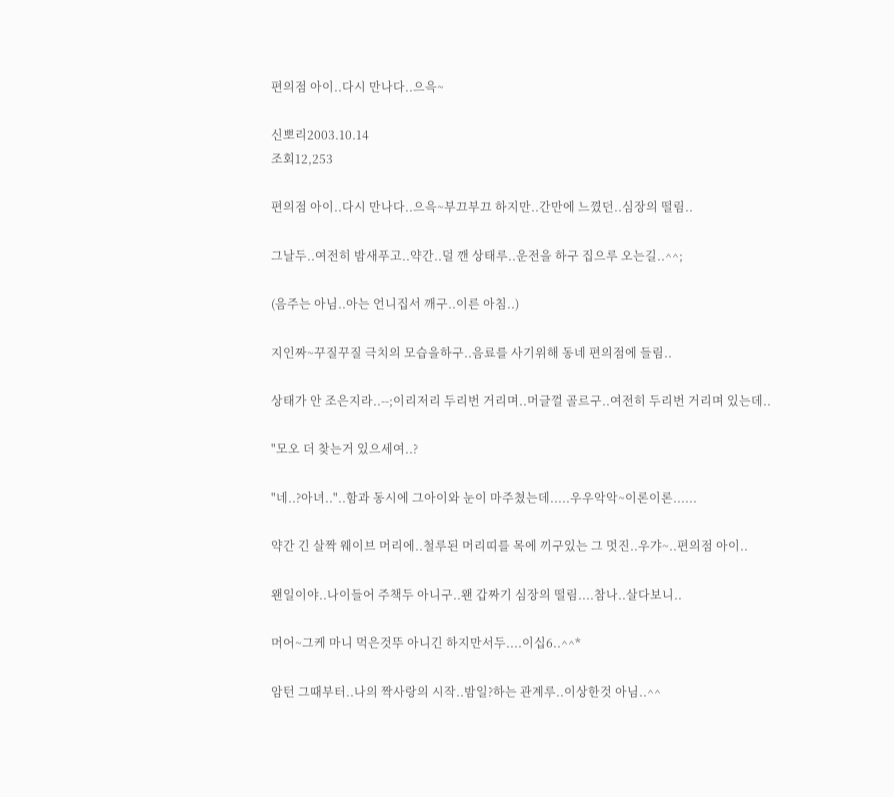편의점 아이..다시 만나다..으윽~

신뽀리2003.10.14
조회12,253

편의점 아이..다시 만나다..으윽~부끄부끄 하지만..간만에 느꼈던..심장의 떨림..

그날두..여전히 밤새푸고..약간..덜 깬 상태루..운전을 하구 집으루 오는길..^^;

(음주는 아님..아는 언니집서 깨구..이른 아침..)

지인짜~꾸질꾸질 극치의 모습을하구..음료를 사기위해 동네 편의점에 들림..

상태가 안 조은지라..--;이리저리 두리번 거리며..머글껄 골르구..여전히 두리번 거리며 있는데..

"모오 더 찾는거 있으세여..?

"네..?아녀.."..함과 동시에 그아이와 눈이 마주쳤는데.....우우악악~이론이론......

약간 긴 살짝 웨이브 머리에..철루된 머리띠를 목에 끼구있는 그 멋진..우갸~..편의점 아이..

왠일이야..나이들어 주책두 아니구..왠 갑짜기 심장의 떨림....참나..살다보니..

머어~그케 마니 먹은것뚜 아니긴 하지만서두....이십6..^^*

암턴 그때부터..나의 짝사랑의 시작..밤일?하는 관계루..이상한것 아님..^^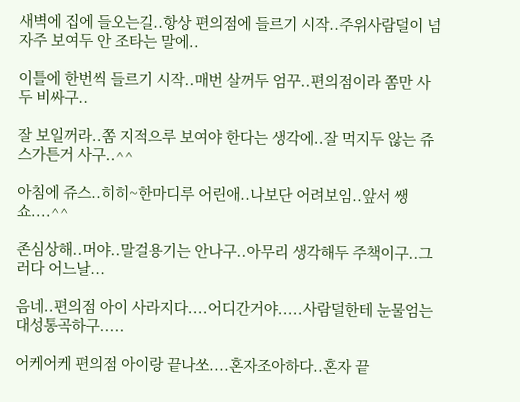새벽에 집에 들오는길..항상 편의점에 들르기 시작..주위사람덜이 넘 자주 보여두 안 조타는 말에..

이틀에 한번씩 들르기 시작..매번 살꺼두 엄꾸..편의점이라 쫌만 사두 비싸구..

잘 보일꺼라..쫌 지적으루 보여야 한다는 생각에..잘 먹지두 않는 쥬스가튼거 사구..^^

아침에 쥬스..히히~한마디루 어린애..나보단 어려보임..앞서 쌩쇼....^^

존심상해..머야..말걸용기는 안나구..아무리 생각해두 주책이구..그러다 어느날...

음네..편의점 아이 사라지다....어디간거야.....사람덜한테 눈물엄는 대성통곡하구.....

어케어케 편의점 아이랑 끝나쏘....혼자조아하다..혼자 끝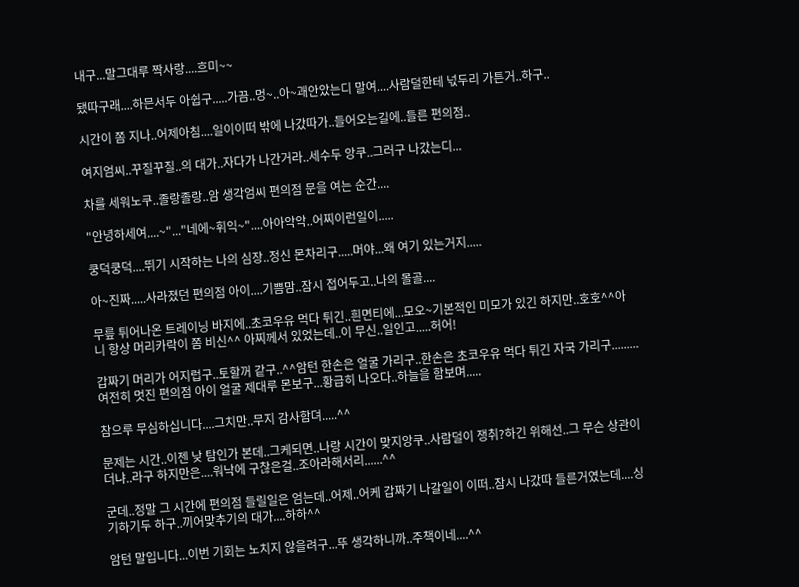내구...말그대루 짝사랑....흐미~~

됐따구래....하믄서두 아쉽구.....가끔..멍~..아~괘안았는디 말여....사람덜한테 넋두리 가튼거..하구..

시간이 쫌 지나..어제아침....일이이떠 밖에 나갔따가..들어오는길에..들른 편의점..

여지엄씨..꾸질꾸질..의 대가..자다가 나간거라..세수두 앙쿠..그러구 나갔는디...

차를 세워노쿠..졸랑졸랑..암 생각엄씨 편의점 문을 여는 순간....

"안녕하세여....~"..."네에~휘익~"....아아악악..어찌이런일이.....

쿵덕쿵덕....뛰기 시작하는 나의 심장..정신 몬차리구.....머야...왜 여기 있는거지.....

아~진짜.....사라졌던 편의점 아이....기쁨맘..잠시 접어두고..나의 몰골....

무릎 튀어나온 트레이닝 바지에..초코우유 먹다 튀긴..흰면티에...모오~기본적인 미모가 있긴 하지만..호호^^아니 항상 머리카락이 쫌 비신^^ 아찌께서 있었는데..이 무신..일인고.....허어!

갑짜기 머리가 어지럽구..토할꺼 같구..^^암턴 한손은 얼굴 가리구..한손은 초코우유 먹다 튀긴 자국 가리구.........여전히 멋진 편의점 아이 얼굴 제대루 몬보구...황급히 나오다..하늘을 함보며.....

참으루 무심하십니다....그치만..무지 감사함뎌.....^^

문제는 시간..이젠 낮 탐인가 본데..그케되면..나랑 시간이 맞지앙쿠..사람덜이 쟁취?하긴 위해선..그 무슨 상관이더냐..라구 하지만은....워낙에 구찮은걸..조아라해서리......^^

군데..정말 그 시간에 편의점 들릴일은 엄는데..어제..어케 갑짜기 나갈일이 이떠..잠시 나갔따 들른거였는데....싱기하기두 하구..끼어맞추기의 대가....하하^^

암턴 말입니다...이번 기회는 노치지 않을려구...뚜 생각하니까..주책이네....^^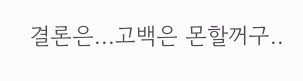결론은...고백은 몬할꺼구..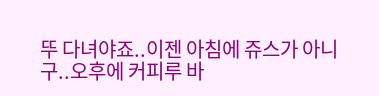뚜 다녀야죠..이젠 아침에 쥬스가 아니구..오후에 커피루 바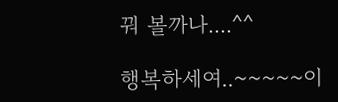꿔 볼까나....^^

행복하세여..~~~~~이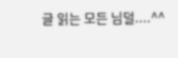글 읽는 모든 님덜....^^